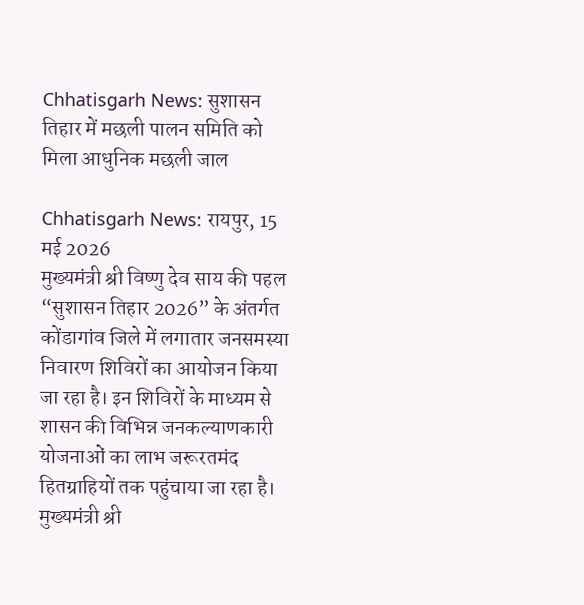Chhatisgarh News: सुशासन तिहार में मछली पालन समिति को मिला आधुनिक मछली जाल

Chhatisgarh News: रायपुर, 15 मई 2026
मुख्यमंत्री श्री विष्णु देव साय की पहल “सुशासन तिहार 2026” के अंतर्गत कोंडागांव जिले में लगातार जनसमस्या निवारण शिविरों का आयोजन किया जा रहा है। इन शिविरों के माध्यम से शासन की विभिन्न जनकल्याणकारी योजनाओं का लाभ जरूरतमंद हितग्राहियों तक पहुंचाया जा रहा है। मुख्यमंत्री श्री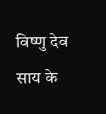विष्णु देव साय के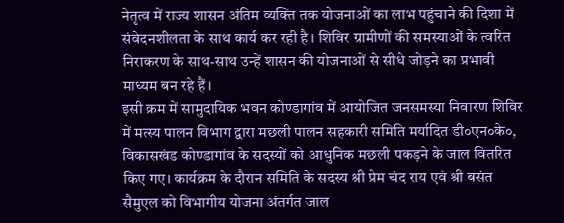नेतृत्व में राज्य शासन अंतिम व्यक्ति तक योजनाओं का लाभ पहुंचाने की दिशा में संवेदनशीलता के साथ कार्य कर रही है। शिविर ग्रामीणों की समस्याओं के त्वरित निराकरण के साथ-साथ उन्हें शासन की योजनाओं से सीधे जोड़ने का प्रभावी माध्यम बन रहे हैं।
इसी क्रम में सामुदायिक भवन कोण्डागांव में आयोजित जनसमस्या निवारण शिविर में मत्स्य पालन विभाग द्वारा मछली पालन सहकारी समिति मर्यादित डी०एन०के०, विकासखंड कोण्डागांव के सदस्यों को आधुनिक मछली पकड़ने के जाल वितरित किए गए। कार्यक्रम के दौरान समिति के सदस्य श्री प्रेम चंद राय एवं श्री बसंत सैमुएल को विभागीय योजना अंतर्गत जाल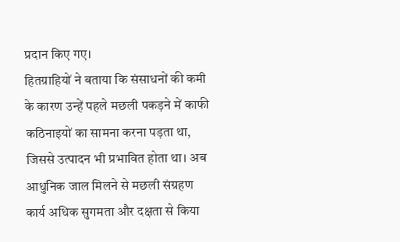प्रदान किए गए।
हितग्राहियों ने बताया कि संसाधनों की कमी के कारण उन्हें पहले मछली पकड़ने में काफी कठिनाइयों का सामना करना पड़ता था, जिससे उत्पादन भी प्रभावित होता था। अब आधुनिक जाल मिलने से मछली संग्रहण कार्य अधिक सुगमता और दक्षता से किया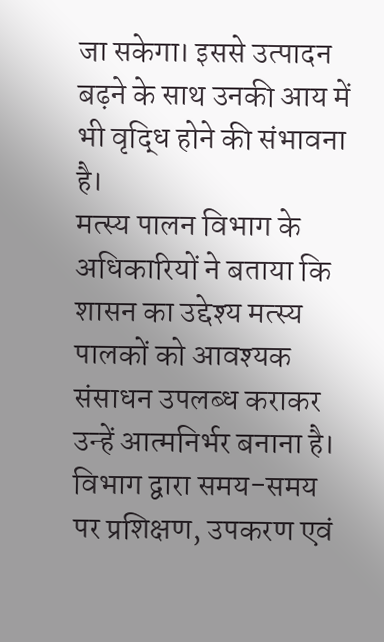जा सकेगा। इससे उत्पादन बढ़ने के साथ उनकी आय में भी वृद्धि होने की संभावना है।
मत्स्य पालन विभाग के अधिकारियों ने बताया कि शासन का उद्देश्य मत्स्य पालकों को आवश्यक संसाधन उपलब्ध कराकर उन्हें आत्मनिर्भर बनाना है। विभाग द्वारा समय-समय पर प्रशिक्षण, उपकरण एवं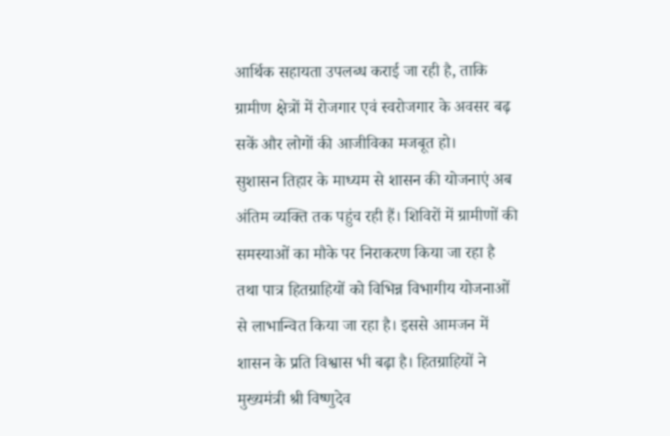आर्थिक सहायता उपलब्ध कराई जा रही है, ताकि ग्रामीण क्षेत्रों में रोजगार एवं स्वरोजगार के अवसर बढ़ सकें और लोगों की आजीविका मजबूत हो।
सुशासन तिहार के माध्यम से शासन की योजनाएं अब अंतिम व्यक्ति तक पहुंच रही हैं। शिविरों में ग्रामीणों की समस्याओं का मौके पर निराकरण किया जा रहा है तथा पात्र हितग्राहियों को विभिन्न विभागीय योजनाओं से लाभान्वित किया जा रहा है। इससे आमजन में शासन के प्रति विश्वास भी बढ़ा है। हितग्राहियों ने मुख्यमंत्री श्री विष्णुदेव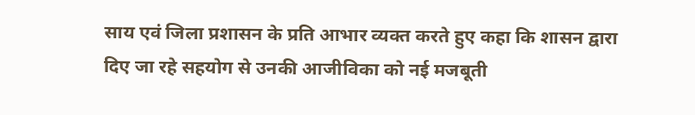साय एवं जिला प्रशासन के प्रति आभार व्यक्त करते हुए कहा कि शासन द्वारा दिए जा रहे सहयोग से उनकी आजीविका को नई मजबूती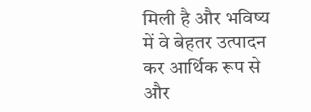मिली है और भविष्य में वे बेहतर उत्पादन कर आर्थिक रूप से और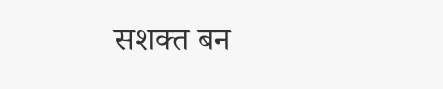सशक्त बन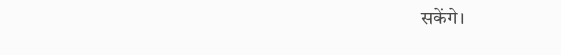सकेंगे।